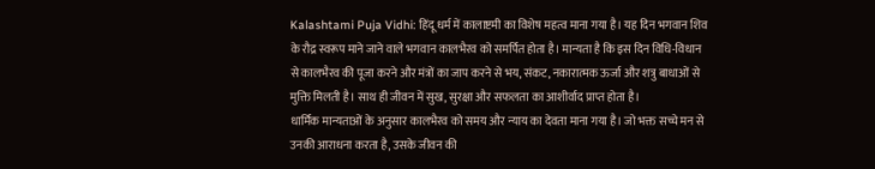Kalashtami Puja Vidhi: हिंदू धर्म में कालाष्टमी का विशेष महत्व माना गया है। यह दिन भगवान शिव के रौद्र स्वरूप माने जाने वाले भगवान कालभैरव को समर्पित होता है। मान्यता है कि इस दिन विधि-विधान से कालभैरव की पूजा करने और मंत्रों का जाप करने से भय, संकट, नकारात्मक ऊर्जा और शत्रु बाधाओं से मुक्ति मिलती है। साथ ही जीवन में सुख, सुरक्षा और सफलता का आशीर्वाद प्राप्त होता है।
धार्मिक मान्यताओं के अनुसार कालभैरव को समय और न्याय का देवता माना गया है। जो भक्त सच्चे मन से उनकी आराधना करता है, उसके जीवन की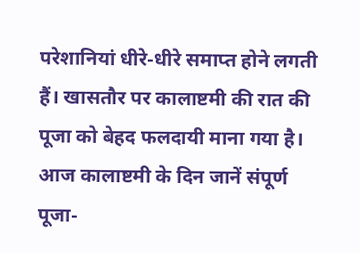परेशानियां धीरे-धीरे समाप्त होने लगती हैं। खासतौर पर कालाष्टमी की रात की पूजा को बेहद फलदायी माना गया है। आज कालाष्टमी के दिन जानें संपूर्ण पूजा-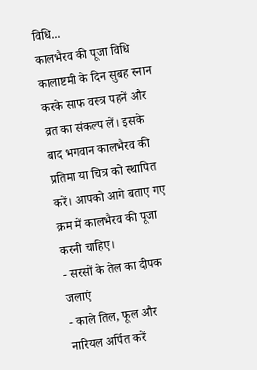विधि...
कालभैरव की पूजा विधि
कालाष्टमी के दिन सुबह स्नान करके साफ वस्त्र पहनें और व्रत का संकल्प लें। इसके बाद भगवान कालभैरव की प्रतिमा या चित्र को स्थापित करें। आपको आगे बताए गए क्रम में कालभैरव की पूजा करनी चाहिए।
- सरसों के तेल का दीपक जलाएं
- काले तिल, फूल और नारियल अर्पित करें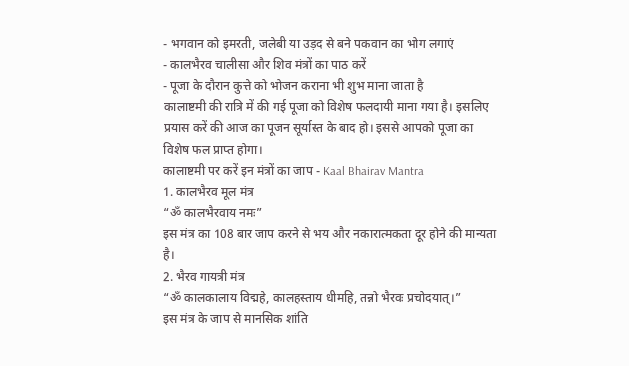- भगवान को इमरती, जलेबी या उड़द से बने पकवान का भोग लगाएं
- कालभैरव चालीसा और शिव मंत्रों का पाठ करें
- पूजा के दौरान कुत्ते को भोजन कराना भी शुभ माना जाता है
कालाष्टमी की रात्रि में की गई पूजा को विशेष फलदायी माना गया है। इसलिए प्रयास करें की आज का पूजन सूर्यास्त के बाद हो। इससे आपको पूजा का विशेष फल प्राप्त होगा।
कालाष्टमी पर करें इन मंत्रों का जाप - Kaal Bhairav Mantra
1. कालभैरव मूल मंत्र
“ॐ कालभैरवाय नमः”
इस मंत्र का 108 बार जाप करने से भय और नकारात्मकता दूर होने की मान्यता है।
2. भैरव गायत्री मंत्र
“ॐ कालकालाय विद्महे, कालहस्ताय धीमहि, तन्नो भैरवः प्रचोदयात्।”
इस मंत्र के जाप से मानसिक शांति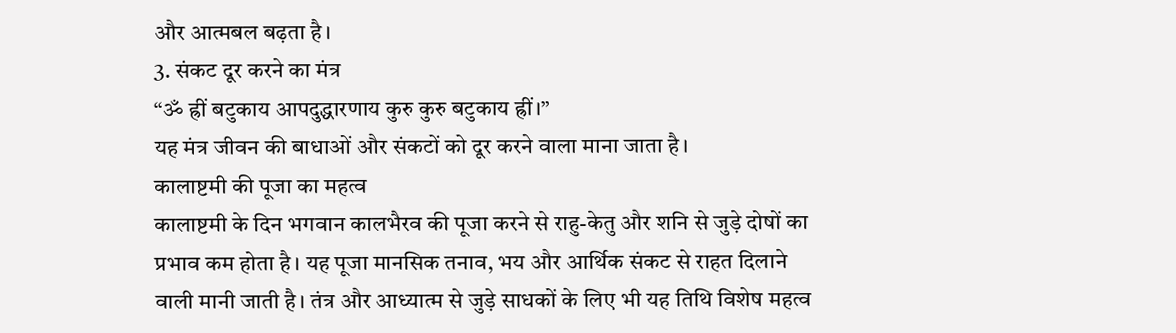और आत्मबल बढ़ता है।
3. संकट दूर करने का मंत्र
“ॐ ह्रीं बटुकाय आपदुद्धारणाय कुरु कुरु बटुकाय ह्रीं।”
यह मंत्र जीवन की बाधाओं और संकटों को दूर करने वाला माना जाता है।
कालाष्टमी की पूजा का महत्व
कालाष्टमी के दिन भगवान कालभैरव की पूजा करने से राहु-केतु और शनि से जुड़े दोषों का प्रभाव कम होता है। यह पूजा मानसिक तनाव, भय और आर्थिक संकट से राहत दिलाने वाली मानी जाती है। तंत्र और आध्यात्म से जुड़े साधकों के लिए भी यह तिथि विशेष महत्व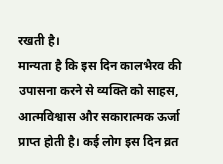रखती है।
मान्यता है कि इस दिन कालभैरव की उपासना करने से व्यक्ति को साहस, आत्मविश्वास और सकारात्मक ऊर्जा प्राप्त होती है। कई लोग इस दिन व्रत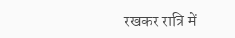रखकर रात्रि में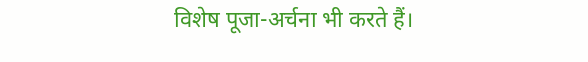विशेष पूजा-अर्चना भी करते हैं।